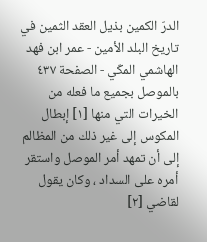الدرّ الكمين بذيل العقد الثمين في تاريخ البلد الأمين - عمر ابن فهد الهاشمي المكّي - الصفحة ٤٣٧
بالموصل بجميع ما فعله من الخيرات التي منها [١] إبطال المكوس إلى غير ذلك من المظالم إلى أن تمهد أمر الموصل واستقر أمره على السداد ، وكان يقول لقاضي [٢]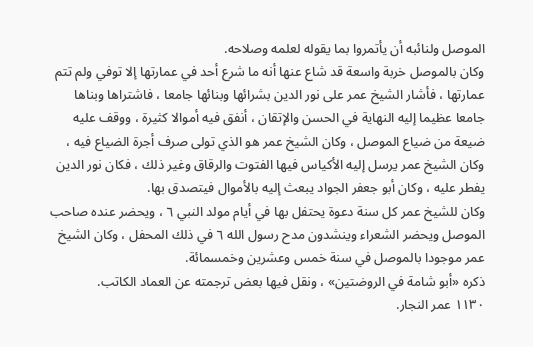الموصل ولنائبه أن يأتمروا بما يقوله لعلمه وصلاحه.
وكان بالموصل خربة واسعة قد شاع عنها أنه ما شرع أحد في عمارتها إلا توفي ولم تتم عمارتها ، فأشار الشيخ عمر على نور الدين بشرائها وبنائها جامعا ، فاشتراها وبناها جامعا عظيما إليه النهاية في الحسن والإتقان ، أنفق فيه أموالا كثيرة ، ووقف عليه ضيعة من ضياع الموصل ، وكان الشيخ عمر هو الذي تولى صرف أجرة الضياع فيه ، وكان الشيخ عمر يرسل إليه الأكياس فيها الفتوت والرقاق وغير ذلك ، فكان نور الدين يفطر عليه ، وكان أبو جعفر الجواد يبعث إليه بالأموال فيتصدق بها.
وكان للشيخ عمر كل سنة دعوة يحتفل بها في أيام مولد النبي ٦ ، ويحضر عنده صاحب الموصل ويحضر الشعراء وينشدون مدح رسول الله ٦ في ذلك المحفل ، وكان الشيخ عمر موجودا بالموصل في سنة خمس وعشرين وخمسمائة.
ذكره «أبو شامة في الروضتين» ، ونقل فيها بعض ترجمته عن العماد الكاتب.
١١٣٠ عمر النجار.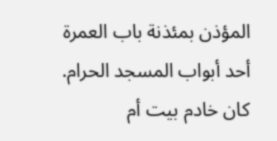المؤذن بمئذنة باب العمرة أحد أبواب المسجد الحرام.
كان خادم بيت أم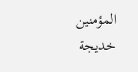المؤمنين خديجة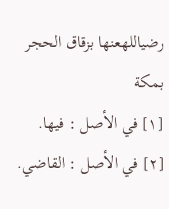رضياللهعنها بزقاق الحجر بمكة
[١] في الأصل : فيها.
[٢] في الأصل : القاضي.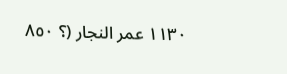١١٣٠ عمر النجار (؟ ٨٥٠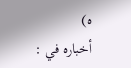ه)
أخباره في :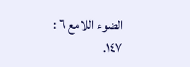الضوء اللامع ٦ : ١٤٧.